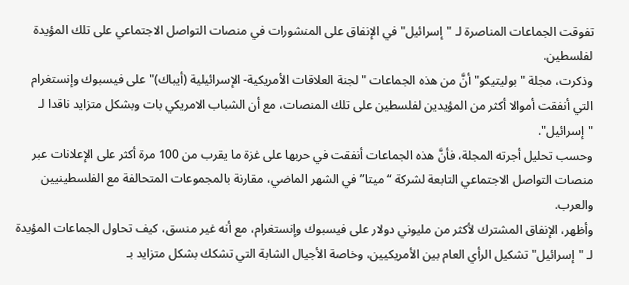تفوقت الجماعات المناصرة لـ "إسرائيل" في الإنفاق على المنشورات في منصات التواصل الاجتماعي على تلك المؤيدة لفلسطين.
وذكرت، مجلة "بوليتيكو" أنَّ من هذه الجماعات "لجنة العلاقات الأمريكية- الإسرائيلية (أيباك)" على فيسبوك وإنستغرام التي أنفقت أموالا أكثر من المؤيدين لفلسطين على تلك المنصات، مع أن الشباب الامريكي بات وبشكل متزايد ناقدا لـ "إسرائيل".
وحسب تحليل أجرته المجلة، فأنَّ هذه الجماعات أنفقت في حربها على غزة ما يقرب من 100 مرة أكثر على الإعلانات عبر منصات التواصل الاجتماعي التابعة لشركة “ميتا” في الشهر الماضي، مقارنة بالمجموعات المتحالفة مع الفلسطينيين والعرب.
وأظهر، الإنفاق المشترك لأكثر من مليوني دولار على فيسبوك وإنستغرام، مع أنه غير منسق، كيف تحاول الجماعات المؤيدة لـ "إسرائيل" تشكيل الرأي العام بين الأمريكيين، وخاصة الأجيال الشابة التي تشكك بشكل متزايد بـ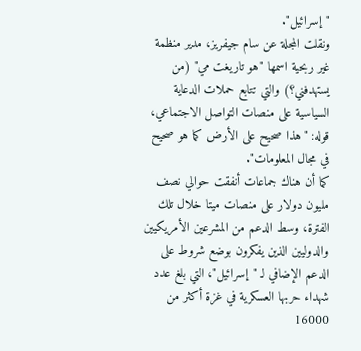"إسرائيل".
ونقلت المجلة عن سام جيفريز، مدير منظمة غير ربحية اسمها "هو تاريغت مي" (من يستهدفني؟) والتي تتابع حملات الدعاية السياسية على منصات التواصل الاجتماعي، قوله: "هذا صحيح على الأرض كما هو صحيح في مجال المعلومات".
كما أن هناك جماعات أنفقت حوالي نصف مليون دولار على منصات ميتا خلال تلك الفترة، وسط الدعم من المشرعين الأمريكيين والدوليين الذين يفكرون بوضع شروط على الدعم الإضافي لـ "إسرائيل"، التي بلغ عدد شهداء حربها العسكرية في غزة أكثر من 16000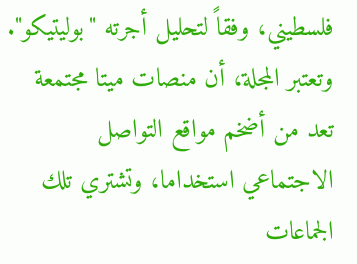فلسطيني، وفقاً لتحليل أجرته "بوليتيكو".
وتعتبر المجلة، أن منصات ميتا مجتمعة تعد من أضخم مواقع التواصل الاجتماعي استخداما، وتشتري تلك الجماعات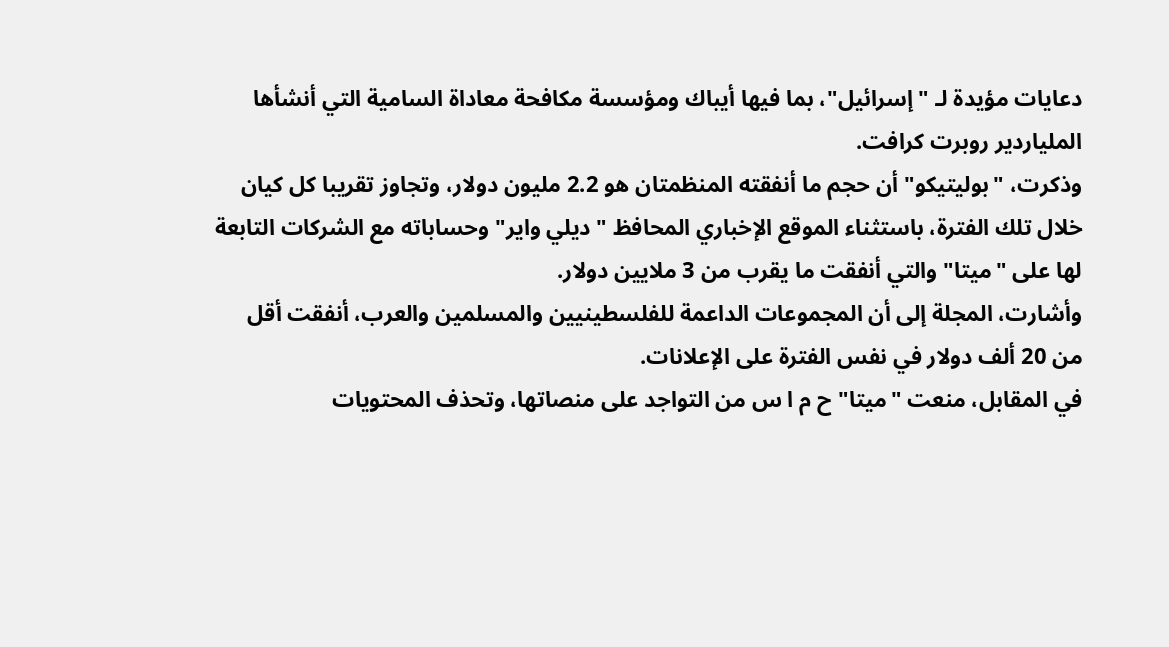دعايات مؤيدة لـ "إسرائيل"، بما فيها أيباك ومؤسسة مكافحة معاداة السامية التي أنشأها الملياردير روبرت كرافت.
وذكرت، "بوليتيكو" أن حجم ما أنفقته المنظمتان هو 2.2 مليون دولار، وتجاوز تقريبا كل كيان خلال تلك الفترة، باستثناء الموقع الإخباري المحافظ "ديلي واير" وحساباته مع الشركات التابعة لها على "ميتا" والتي أنفقت ما يقرب من 3 ملايين دولار.
وأشارت، المجلة إلى أن المجموعات الداعمة للفلسطينيين والمسلمين والعرب، أنفقت أقل من 20 ألف دولار في نفس الفترة على الإعلانات.
في المقابل، منعت "ميتا" ح م ا س من التواجد على منصاتها، وتحذف المحتويات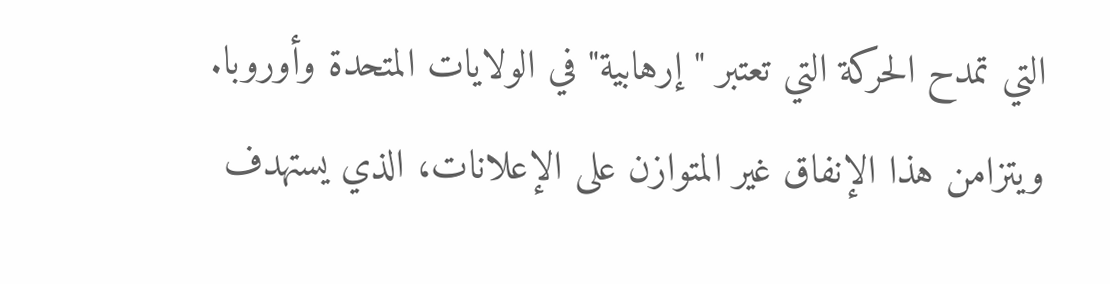التي تمدح الحركة التي تعتبر "إرهابية" في الولايات المتحدة وأوروبا.
ويتزامن هذا الإنفاق غير المتوازن على الإعلانات، الذي يستهدف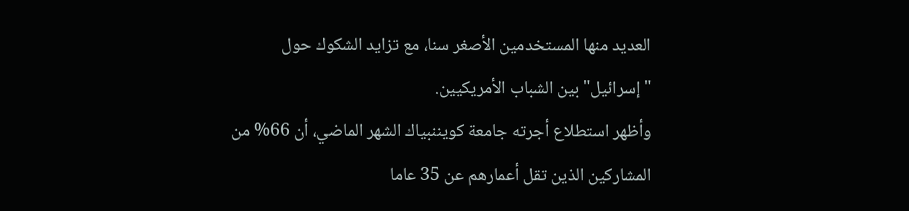العديد منها المستخدمين الأصغر سنا، مع تزايد الشكوك حول "إسرائيل" بين الشباب الأمريكيين.
وأظهر استطلاع أجرته جامعة كويننبياك الشهر الماضي، أن 66% من المشاركين الذين تقل أعمارهم عن 35 عاما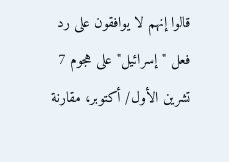قالوا إنهم لا يوافقون على رد فعل "إسرائيل" على هجوم 7 تشرين الأول/ أكتوبر، مقارنة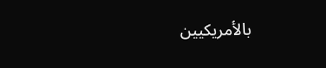بالأمريكيين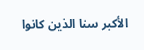الأكبر سنا الذين كانوا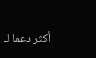أكثر دعما لـ